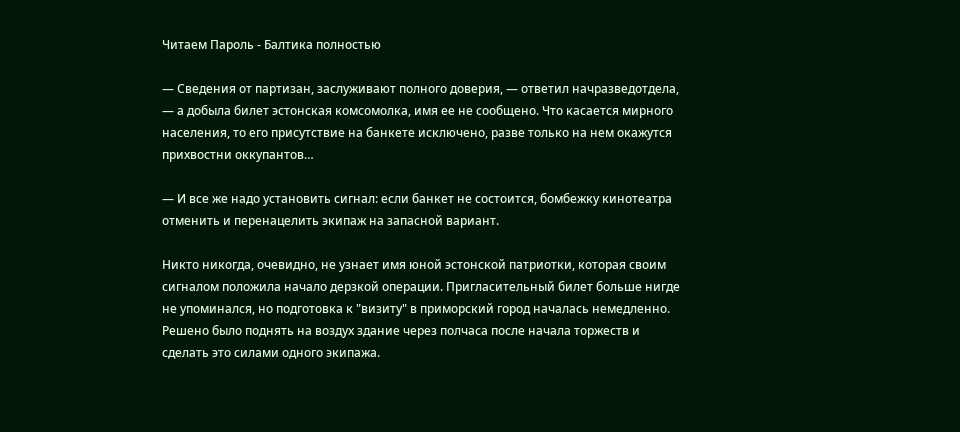Читаем Пароль - Балтика полностью

— Сведения от партизан, заслуживают полного доверия, — ответил начразведотдела, — а добыла билет эстонская комсомолка, имя ее не сообщено. Что касается мирного населения, то его присутствие на банкете исключено, разве только на нем окажутся прихвостни оккупантов…

— И все же надо установить сигнал: если банкет не состоится, бомбежку кинотеатра отменить и перенацелить экипаж на запасной вариант.

Никто никогда, очевидно, не узнает имя юной эстонской патриотки, которая своим сигналом положила начало дерзкой операции. Пригласительный билет больше нигде не упоминался, но подготовка к "визиту" в приморский город началась немедленно. Решено было поднять на воздух здание через полчаса после начала торжеств и сделать это силами одного экипажа.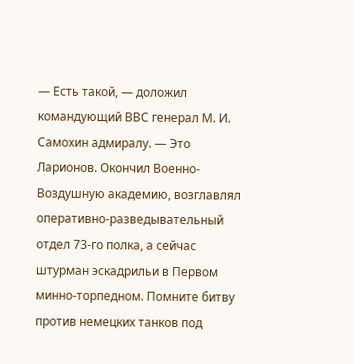— Есть такой, — доложил командующий ВВС генерал М. И. Самохин адмиралу. — Это Ларионов. Окончил Военно-Воздушную академию, возглавлял оперативно-разведывательный отдел 73-го полка, а сейчас штурман эскадрильи в Первом минно-торпедном. Помните битву против немецких танков под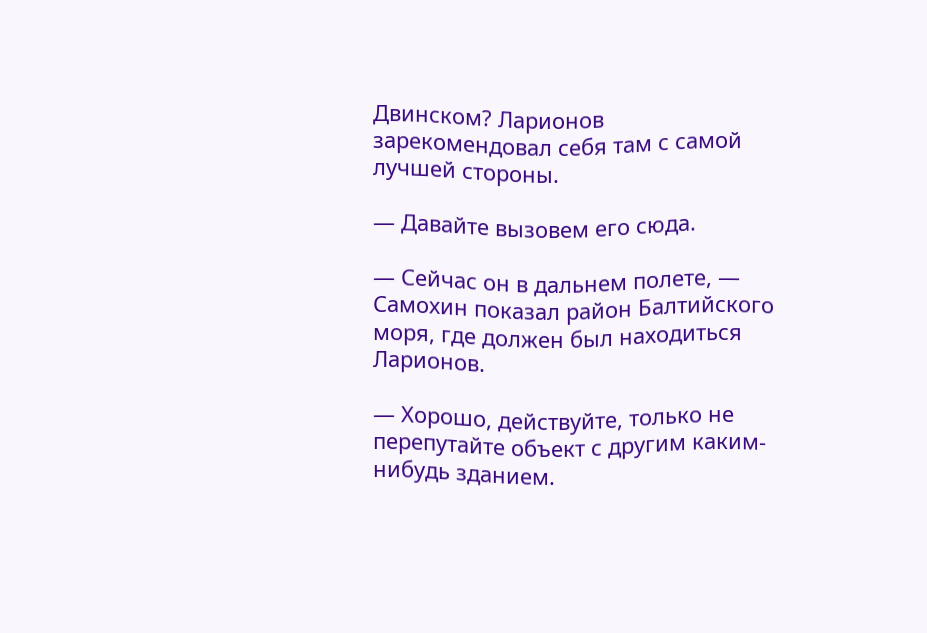Двинском? Ларионов зарекомендовал себя там с самой лучшей стороны.

— Давайте вызовем его сюда.

— Сейчас он в дальнем полете, — Самохин показал район Балтийского моря, где должен был находиться Ларионов.

— Хорошо, действуйте, только не перепутайте объект с другим каким-нибудь зданием.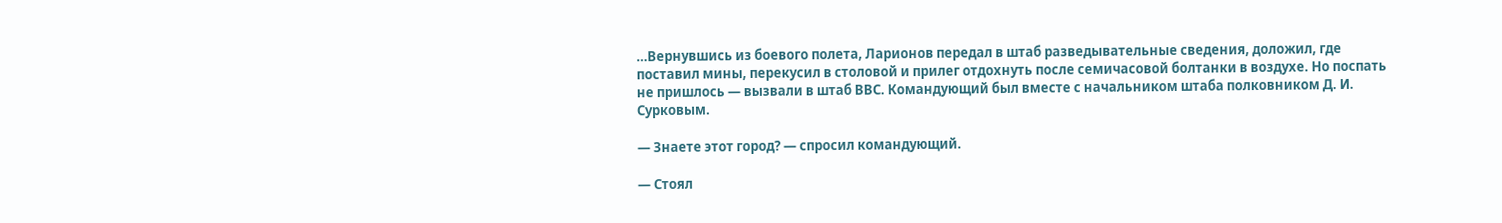…Вернувшись из боевого полета, Ларионов передал в штаб разведывательные сведения, доложил, где поставил мины, перекусил в столовой и прилег отдохнуть после семичасовой болтанки в воздухе. Но поспать не пришлось — вызвали в штаб ВВС. Командующий был вместе с начальником штаба полковником Д. И. Сурковым.

— Знаете этот город? — спросил командующий.

— Стоял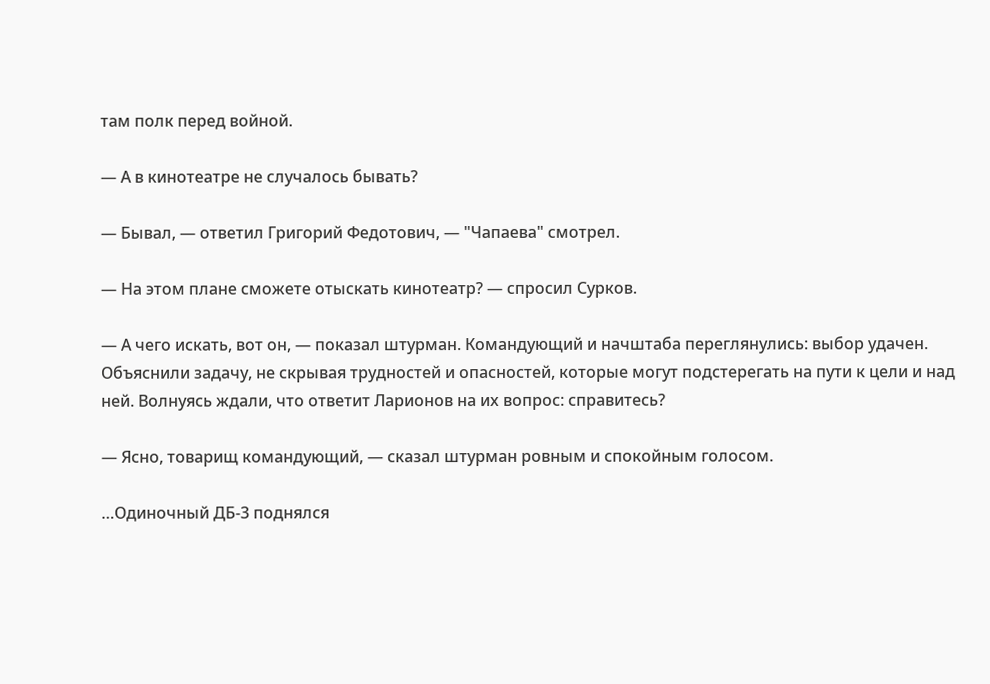там полк перед войной.

— А в кинотеатре не случалось бывать?

— Бывал, — ответил Григорий Федотович, — "Чапаева" смотрел.

— На этом плане сможете отыскать кинотеатр? — спросил Сурков.

— А чего искать, вот он, — показал штурман. Командующий и начштаба переглянулись: выбор удачен. Объяснили задачу, не скрывая трудностей и опасностей, которые могут подстерегать на пути к цели и над ней. Волнуясь ждали, что ответит Ларионов на их вопрос: справитесь?

— Ясно, товарищ командующий, — сказал штурман ровным и спокойным голосом.

…Одиночный ДБ-3 поднялся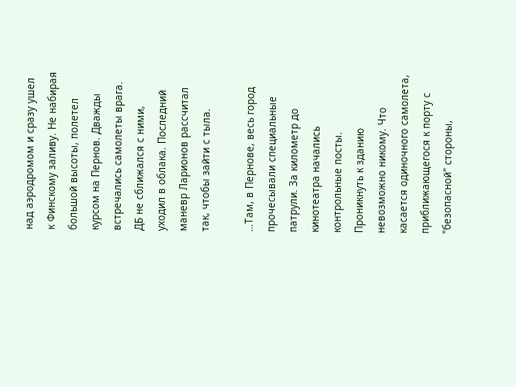над аэродромом и сразу ушел к Финскому заливу. Не набирая большой высоты, полетел курсом на Пернов. Дважды встречались самолеты врага. ДБ не сближался с ними, уходил в облака. Последний маневр Ларионов рассчитал так, чтобы зайти с тыла.

…Там, в Пернове, весь город прочесывали специальные патрули. За километр до кинотеатра начались контрольные посты. Проникнуть к зданию невозможно никому. Что касается одиночного самолета, приближающегося к порту с "безопасной" стороны,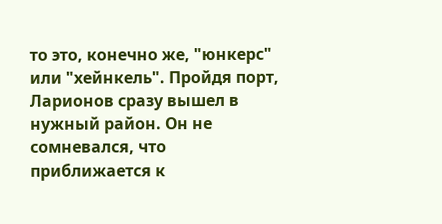то это, конечно же, "юнкерс" или "хейнкель". Пройдя порт, Ларионов сразу вышел в нужный район. Он не сомневался, что приближается к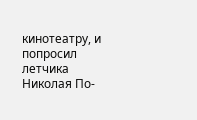кинотеатру, и попросил летчика Николая По-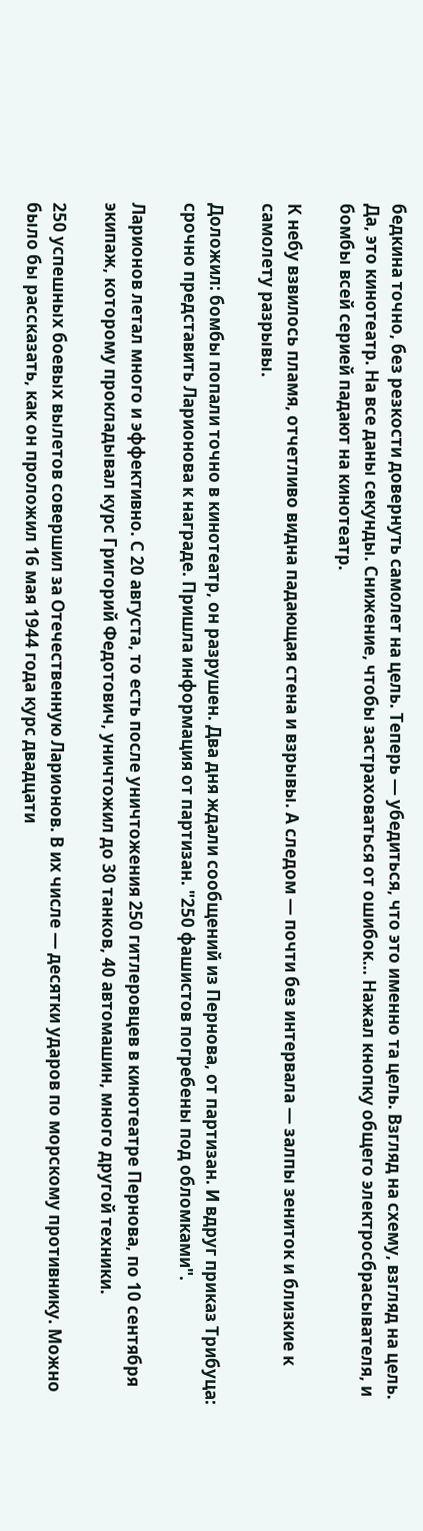бедкина точно, без резкости довернуть самолет на цель. Теперь — убедиться, что это именно та цель. Взгляд на схему, взгляд на цель. Да, это кинотеатр. На все даны секунды. Снижение, чтобы застраховаться от ошибок… Нажал кнопку общего электросбрасывателя, и бомбы всей серией падают на кинотеатр.

К небу взвилось пламя, отчетливо видна падающая стена и взрывы. А следом — почти без интервала — залпы зениток и близкие к самолету разрывы.

Доложил: бомбы попали точно в кинотеатр, он разрушен. Два дня ждали сообщений из Пернова, от партизан. И вдруг приказ Трибуца: срочно представить Ларионова к награде. Пришла информация от партизан. "250 фашистов погребены под обломками".

Ларионов летал много и эффективно. С 20 августа, то есть после уничтожения 250 гитлеровцев в кинотеатре Пернова, по 10 сентября экипаж, которому прокладывал курс Григорий Федотович, уничтожил до 30 танков, 40 автомашин, много другой техники.

250 успешных боевых вылетов совершил за Отечественную Ларионов. В их числе — десятки ударов по морскому противнику. Можно было бы рассказать, как он проложил 16 мая 1944 года курс двадцати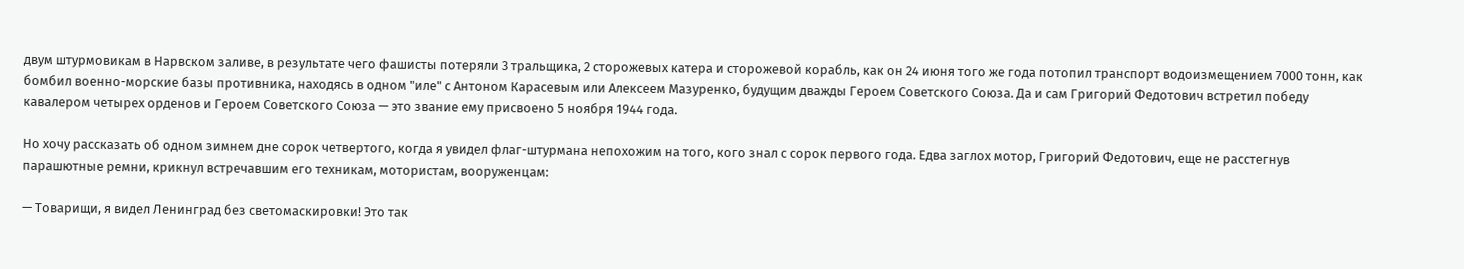двум штурмовикам в Нарвском заливе, в результате чего фашисты потеряли 3 тральщика, 2 сторожевых катера и сторожевой корабль, как он 24 июня того же года потопил транспорт водоизмещением 7000 тонн, как бомбил военно-морские базы противника, находясь в одном "иле" с Антоном Карасевым или Алексеем Мазуренко, будущим дважды Героем Советского Союза. Да и сам Григорий Федотович встретил победу кавалером четырех орденов и Героем Советского Союза — это звание ему присвоено 5 ноября 1944 года.

Но хочу рассказать об одном зимнем дне сорок четвертого, когда я увидел флаг-штурмана непохожим на того, кого знал с сорок первого года. Едва заглох мотор, Григорий Федотович, еще не расстегнув парашютные ремни, крикнул встречавшим его техникам, мотористам, вооруженцам:

— Товарищи, я видел Ленинград без светомаскировки! Это так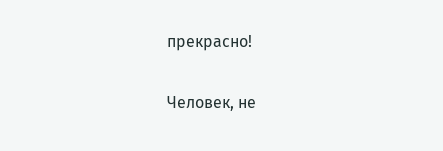прекрасно!

Человек, не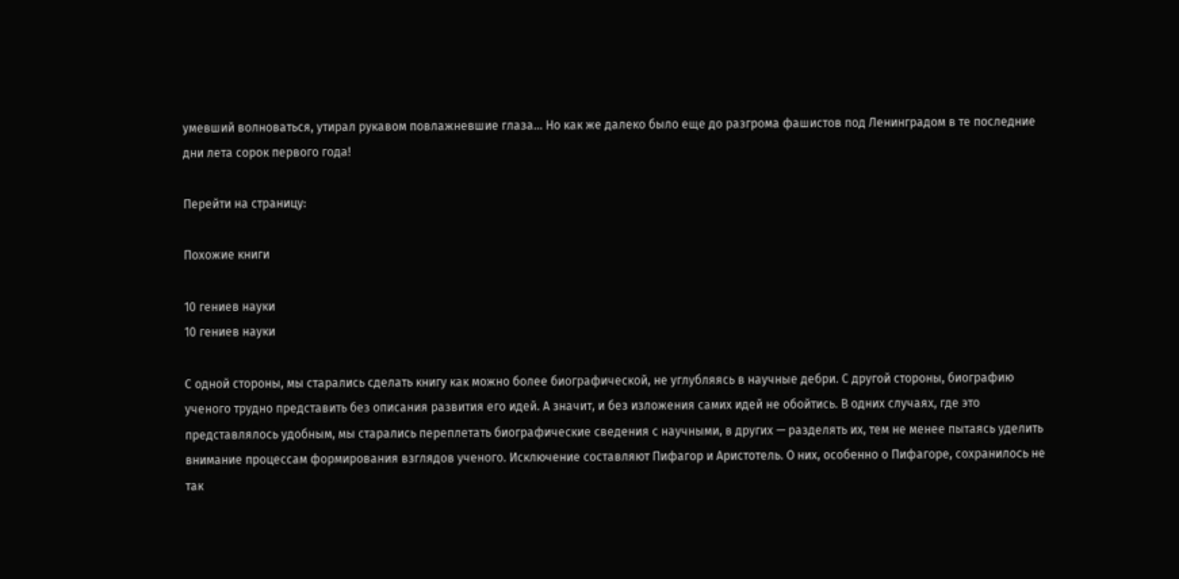умевший волноваться, утирал рукавом повлажневшие глаза… Но как же далеко было еще до разгрома фашистов под Ленинградом в те последние дни лета сорок первого года!

Перейти на страницу:

Похожие книги

10 гениев науки
10 гениев науки

С одной стороны, мы старались сделать книгу как можно более биографической, не углубляясь в научные дебри. С другой стороны, биографию ученого трудно представить без описания развития его идей. А значит, и без изложения самих идей не обойтись. В одних случаях, где это представлялось удобным, мы старались переплетать биографические сведения с научными, в других — разделять их, тем не менее пытаясь уделить внимание процессам формирования взглядов ученого. Исключение составляют Пифагор и Аристотель. О них, особенно о Пифагоре, сохранилось не так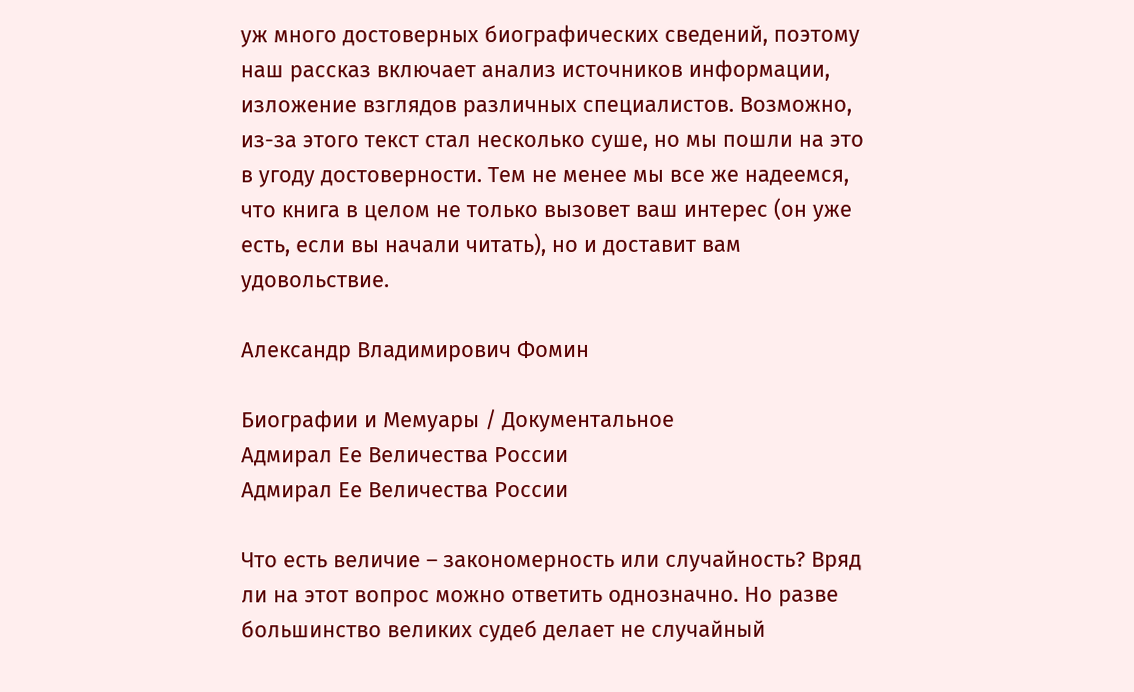уж много достоверных биографических сведений, поэтому наш рассказ включает анализ источников информации, изложение взглядов различных специалистов. Возможно, из-за этого текст стал несколько суше, но мы пошли на это в угоду достоверности. Тем не менее мы все же надеемся, что книга в целом не только вызовет ваш интерес (он уже есть, если вы начали читать), но и доставит вам удовольствие.

Александр Владимирович Фомин

Биографии и Мемуары / Документальное
Адмирал Ее Величества России
Адмирал Ее Величества России

Что есть величие – закономерность или случайность? Вряд ли на этот вопрос можно ответить однозначно. Но разве большинство великих судеб делает не случайный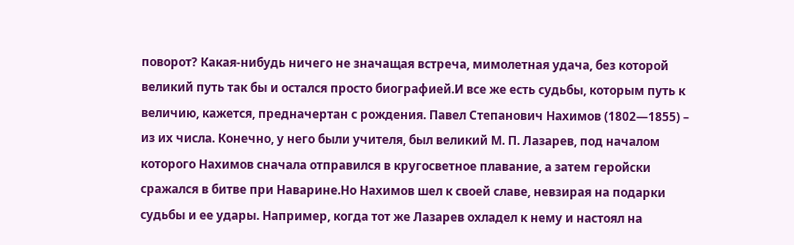поворот? Какая-нибудь ничего не значащая встреча, мимолетная удача, без которой великий путь так бы и остался просто биографией.И все же есть судьбы, которым путь к величию, кажется, предначертан с рождения. Павел Степанович Нахимов (1802—1855) – из их числа. Конечно, у него были учителя, был великий М. П. Лазарев, под началом которого Нахимов сначала отправился в кругосветное плавание, а затем геройски сражался в битве при Наварине.Но Нахимов шел к своей славе, невзирая на подарки судьбы и ее удары. Например, когда тот же Лазарев охладел к нему и настоял на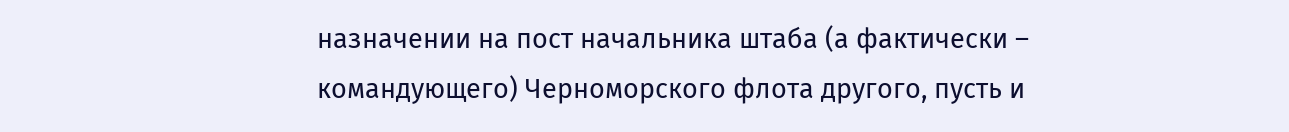назначении на пост начальника штаба (а фактически – командующего) Черноморского флота другого, пусть и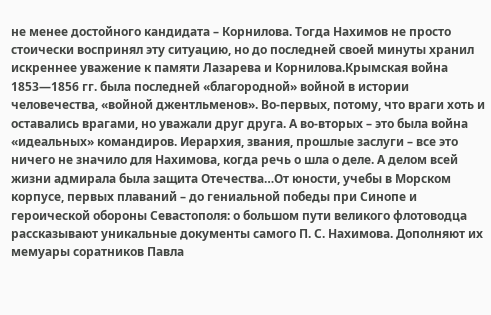не менее достойного кандидата – Корнилова. Тогда Нахимов не просто стоически воспринял эту ситуацию, но до последней своей минуты хранил искреннее уважение к памяти Лазарева и Корнилова.Крымская война 1853—1856 гг. была последней «благородной» войной в истории человечества, «войной джентльменов». Во-первых, потому, что враги хоть и оставались врагами, но уважали друг друга. А во-вторых – это была война «идеальных» командиров. Иерархия, звания, прошлые заслуги – все это ничего не значило для Нахимова, когда речь о шла о деле. А делом всей жизни адмирала была защита Отечества…От юности, учебы в Морском корпусе, первых плаваний – до гениальной победы при Синопе и героической обороны Севастополя: о большом пути великого флотоводца рассказывают уникальные документы самого П. С. Нахимова. Дополняют их мемуары соратников Павла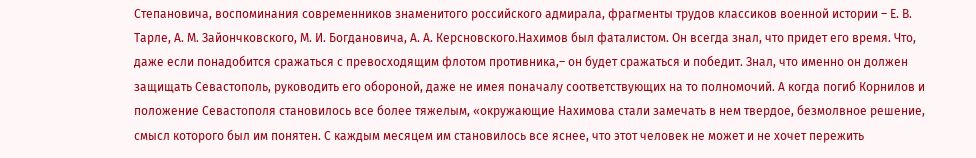Степановича, воспоминания современников знаменитого российского адмирала, фрагменты трудов классиков военной истории – Е. В. Тарле, А. М. Зайончковского, М. И. Богдановича, А. А. Керсновского.Нахимов был фаталистом. Он всегда знал, что придет его время. Что, даже если понадобится сражаться с превосходящим флотом противника,– он будет сражаться и победит. Знал, что именно он должен защищать Севастополь, руководить его обороной, даже не имея поначалу соответствующих на то полномочий. А когда погиб Корнилов и положение Севастополя становилось все более тяжелым, «окружающие Нахимова стали замечать в нем твердое, безмолвное решение, смысл которого был им понятен. С каждым месяцем им становилось все яснее, что этот человек не может и не хочет пережить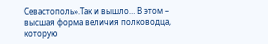Севастополь».Так и вышло… В этом – высшая форма величия полководца, которую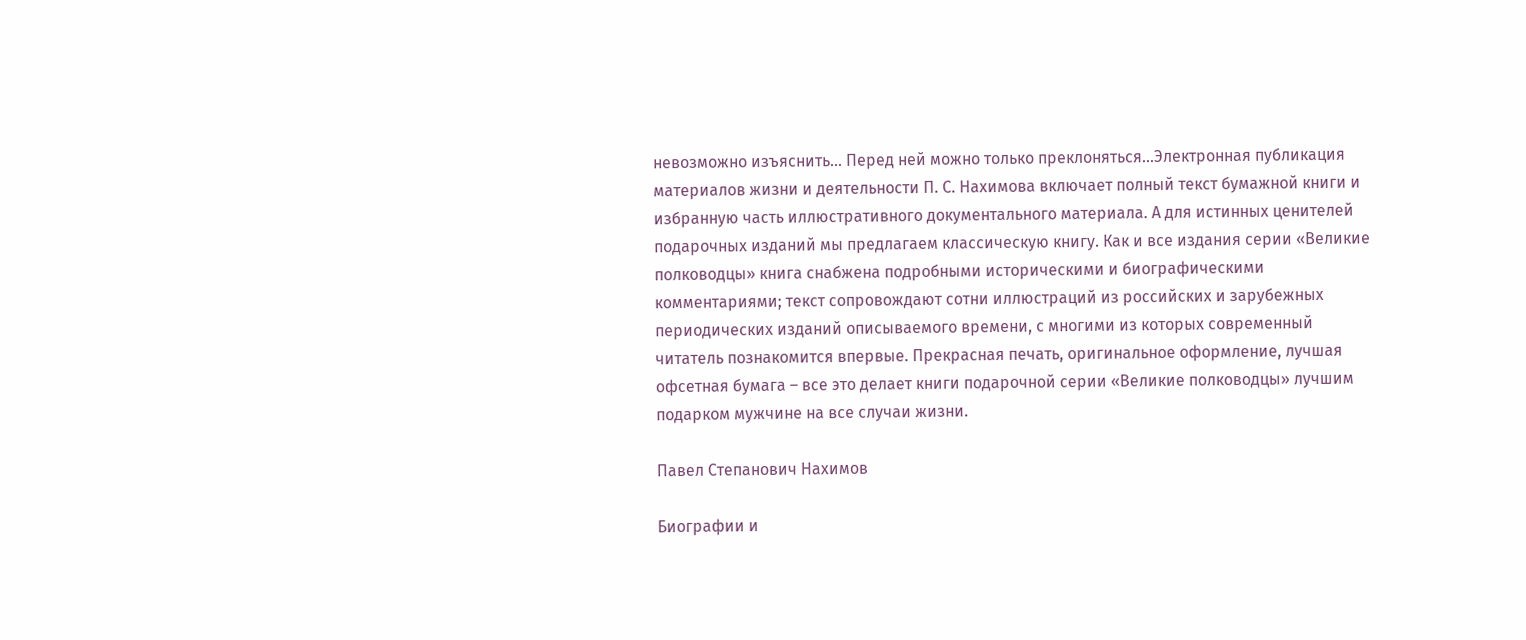невозможно изъяснить… Перед ней можно только преклоняться…Электронная публикация материалов жизни и деятельности П. С. Нахимова включает полный текст бумажной книги и избранную часть иллюстративного документального материала. А для истинных ценителей подарочных изданий мы предлагаем классическую книгу. Как и все издания серии «Великие полководцы» книга снабжена подробными историческими и биографическими комментариями; текст сопровождают сотни иллюстраций из российских и зарубежных периодических изданий описываемого времени, с многими из которых современный читатель познакомится впервые. Прекрасная печать, оригинальное оформление, лучшая офсетная бумага – все это делает книги подарочной серии «Великие полководцы» лучшим подарком мужчине на все случаи жизни.

Павел Степанович Нахимов

Биографии и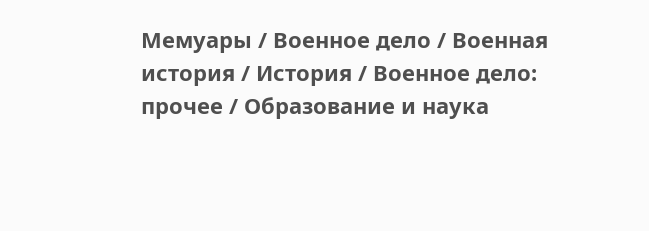Мемуары / Военное дело / Военная история / История / Военное дело: прочее / Образование и наука